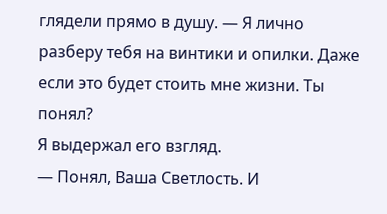глядели прямо в душу. — Я лично разберу тебя на винтики и опилки. Даже если это будет стоить мне жизни. Ты понял?
Я выдержал его взгляд.
— Понял, Ваша Светлость. И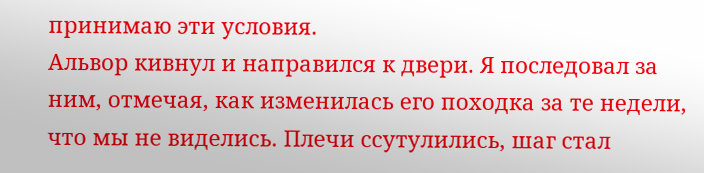принимаю эти условия.
Альвор кивнул и направился к двери. Я последовал за ним, отмечая, как изменилась его походка за те недели, что мы не виделись. Плечи ссутулились, шаг стал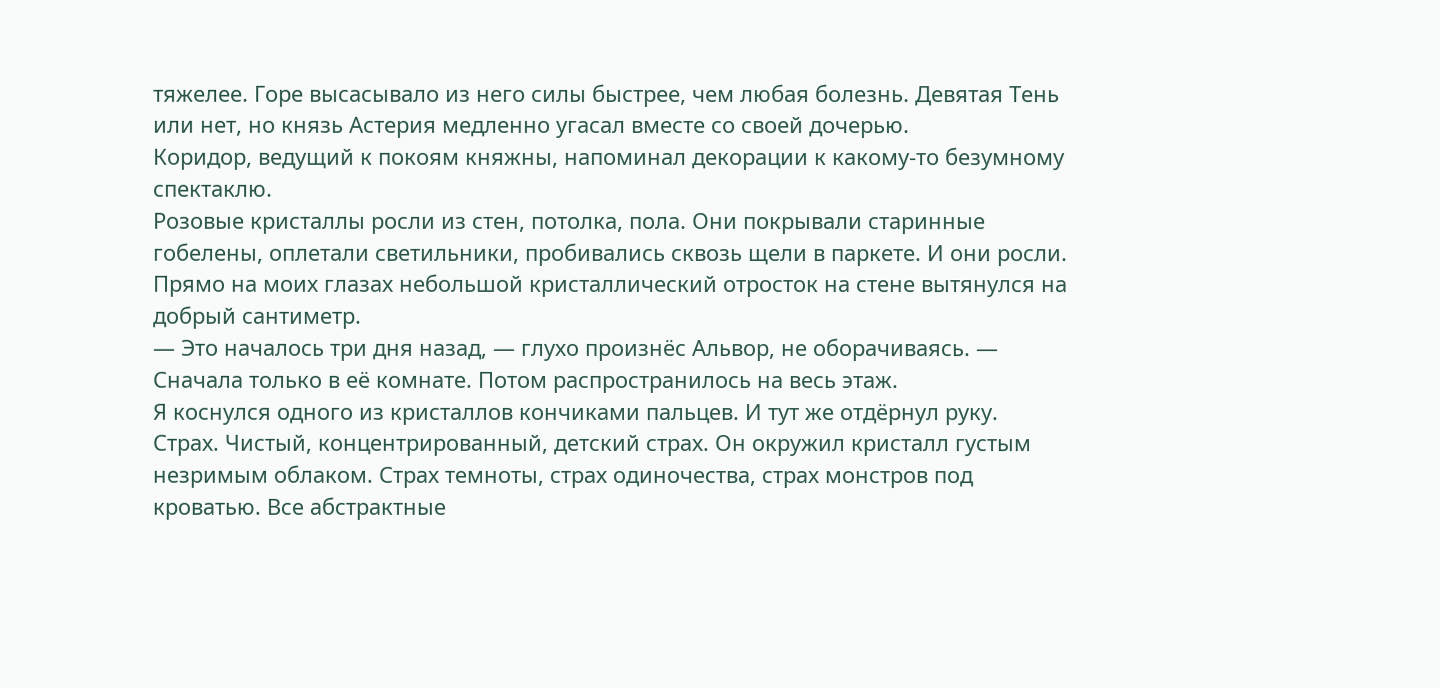тяжелее. Горе высасывало из него силы быстрее, чем любая болезнь. Девятая Тень или нет, но князь Астерия медленно угасал вместе со своей дочерью.
Коридор, ведущий к покоям княжны, напоминал декорации к какому-то безумному спектаклю.
Розовые кристаллы росли из стен, потолка, пола. Они покрывали старинные гобелены, оплетали светильники, пробивались сквозь щели в паркете. И они росли. Прямо на моих глазах небольшой кристаллический отросток на стене вытянулся на добрый сантиметр.
— Это началось три дня назад, — глухо произнёс Альвор, не оборачиваясь. — Сначала только в её комнате. Потом распространилось на весь этаж.
Я коснулся одного из кристаллов кончиками пальцев. И тут же отдёрнул руку.
Страх. Чистый, концентрированный, детский страх. Он окружил кристалл густым незримым облаком. Страх темноты, страх одиночества, страх монстров под кроватью. Все абстрактные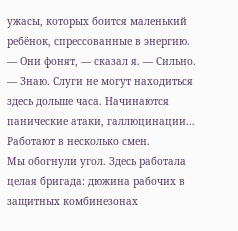ужасы, которых боится маленький ребёнок, спрессованные в энергию.
— Они фонят, — сказал я. — Сильно.
— Знаю. Слуги не могут находиться здесь дольше часа. Начинаются панические атаки, галлюцинации… Работают в несколько смен.
Мы обогнули угол. Здесь работала целая бригада: дюжина рабочих в защитных комбинезонах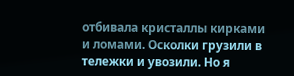отбивала кристаллы кирками и ломами. Осколки грузили в тележки и увозили. Но я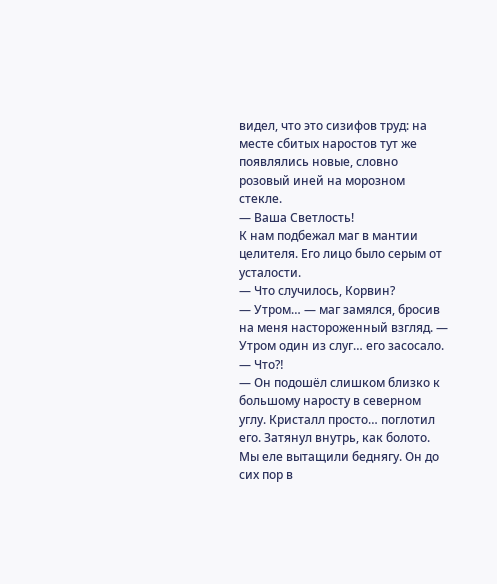видел, что это сизифов труд: на месте сбитых наростов тут же появлялись новые, словно розовый иней на морозном стекле.
— Ваша Светлость!
К нам подбежал маг в мантии целителя. Его лицо было серым от усталости.
— Что случилось, Корвин?
— Утром… — маг замялся, бросив на меня настороженный взгляд. — Утром один из слуг… его засосало.
— Что⁈
— Он подошёл слишком близко к большому наросту в северном углу. Кристалл просто… поглотил его. Затянул внутрь, как болото. Мы еле вытащили беднягу. Он до сих пор в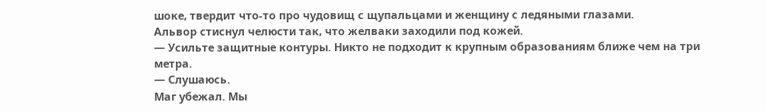шоке, твердит что-то про чудовищ с щупальцами и женщину с ледяными глазами.
Альвор стиснул челюсти так, что желваки заходили под кожей.
— Усильте защитные контуры. Никто не подходит к крупным образованиям ближе чем на три метра.
— Слушаюсь.
Маг убежал. Мы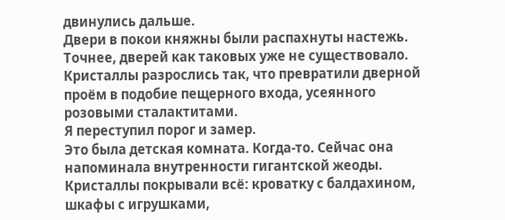двинулись дальше.
Двери в покои княжны были распахнуты настежь. Точнее, дверей как таковых уже не существовало. Кристаллы разрослись так, что превратили дверной проём в подобие пещерного входа, усеянного розовыми сталактитами.
Я переступил порог и замер.
Это была детская комната. Когда-то. Сейчас она напоминала внутренности гигантской жеоды. Кристаллы покрывали всё: кроватку с балдахином, шкафы с игрушками,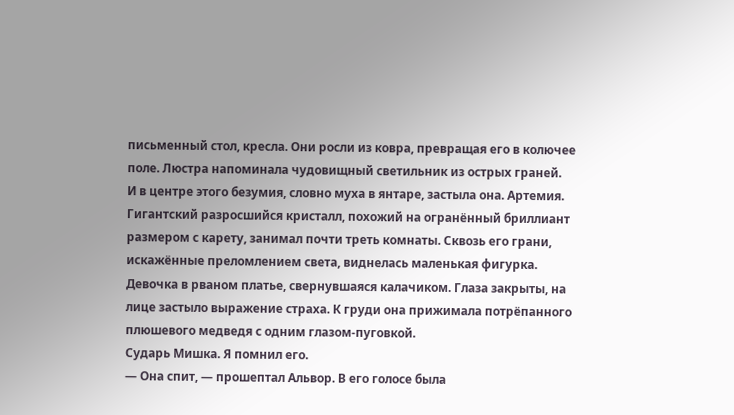письменный стол, кресла. Они росли из ковра, превращая его в колючее поле. Люстра напоминала чудовищный светильник из острых граней.
И в центре этого безумия, словно муха в янтаре, застыла она. Артемия.
Гигантский разросшийся кристалл, похожий на огранённый бриллиант размером с карету, занимал почти треть комнаты. Сквозь его грани, искажённые преломлением света, виднелась маленькая фигурка. Девочка в рваном платье, свернувшаяся калачиком. Глаза закрыты, на лице застыло выражение страха. К груди она прижимала потрёпанного плюшевого медведя с одним глазом-пуговкой.
Сударь Мишка. Я помнил его.
— Она спит, — прошептал Альвор. В его голосе была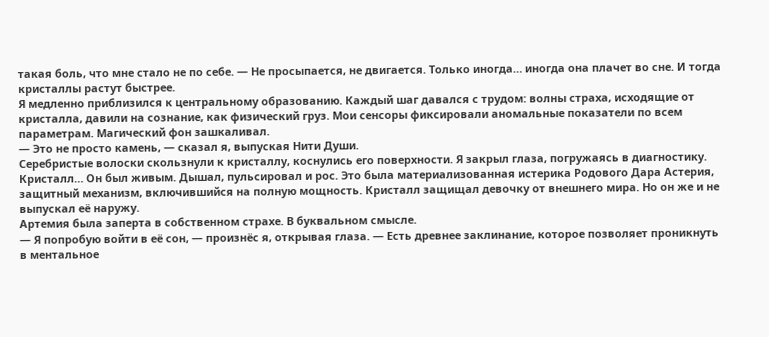такая боль, что мне стало не по себе. — Не просыпается, не двигается. Только иногда… иногда она плачет во сне. И тогда кристаллы растут быстрее.
Я медленно приблизился к центральному образованию. Каждый шаг давался с трудом: волны страха, исходящие от кристалла, давили на сознание, как физический груз. Мои сенсоры фиксировали аномальные показатели по всем параметрам. Магический фон зашкаливал.
— Это не просто камень, — сказал я, выпуская Нити Души.
Серебристые волоски скользнули к кристаллу, коснулись его поверхности. Я закрыл глаза, погружаясь в диагностику.
Кристалл… Он был живым. Дышал, пульсировал и рос. Это была материализованная истерика Родового Дара Астерия, защитный механизм, включившийся на полную мощность. Кристалл защищал девочку от внешнего мира. Но он же и не выпускал её наружу.
Артемия была заперта в собственном страхе. В буквальном смысле.
— Я попробую войти в её сон, — произнёс я, открывая глаза. — Есть древнее заклинание, которое позволяет проникнуть в ментальное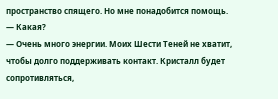пространство спящего. Но мне понадобится помощь.
— Какая?
— Очень много энергии. Моих Шести Теней не хватит, чтобы долго поддерживать контакт. Кристалл будет сопротивляться,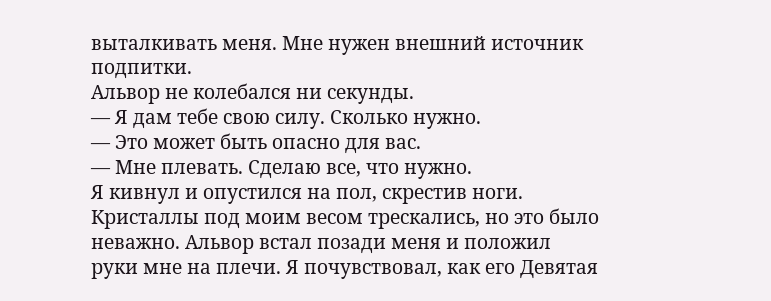выталкивать меня. Мне нужен внешний источник подпитки.
Альвор не колебался ни секунды.
— Я дам тебе свою силу. Сколько нужно.
— Это может быть опасно для вас.
— Мне плевать. Сделаю все, что нужно.
Я кивнул и опустился на пол, скрестив ноги. Кристаллы под моим весом трескались, но это было неважно. Альвор встал позади меня и положил руки мне на плечи. Я почувствовал, как его Девятая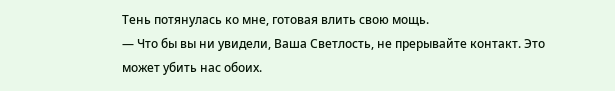Тень потянулась ко мне, готовая влить свою мощь.
— Что бы вы ни увидели, Ваша Светлость, не прерывайте контакт. Это может убить нас обоих.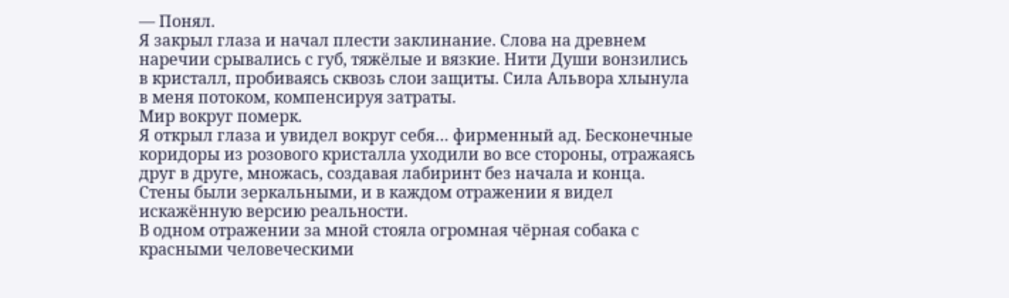— Понял.
Я закрыл глаза и начал плести заклинание. Слова на древнем наречии срывались с губ, тяжёлые и вязкие. Нити Души вонзились в кристалл, пробиваясь сквозь слои защиты. Сила Альвора хлынула в меня потоком, компенсируя затраты.
Мир вокруг померк.
Я открыл глаза и увидел вокруг себя… фирменный ад. Бесконечные коридоры из розового кристалла уходили во все стороны, отражаясь друг в друге, множась, создавая лабиринт без начала и конца. Стены были зеркальными, и в каждом отражении я видел искажённую версию реальности.
В одном отражении за мной стояла огромная чёрная собака с красными человеческими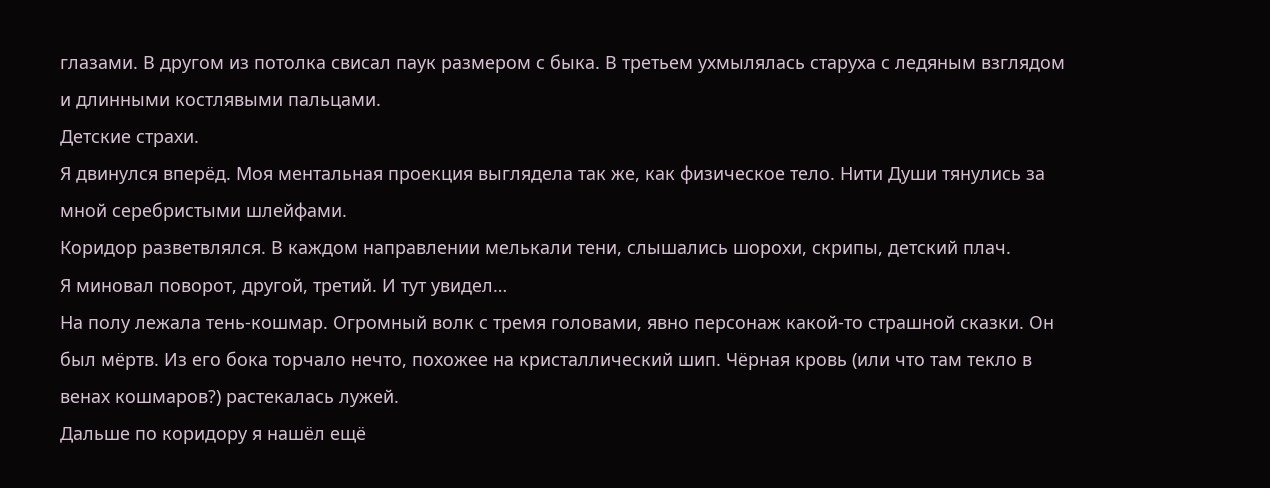глазами. В другом из потолка свисал паук размером с быка. В третьем ухмылялась старуха с ледяным взглядом и длинными костлявыми пальцами.
Детские страхи.
Я двинулся вперёд. Моя ментальная проекция выглядела так же, как физическое тело. Нити Души тянулись за мной серебристыми шлейфами.
Коридор разветвлялся. В каждом направлении мелькали тени, слышались шорохи, скрипы, детский плач.
Я миновал поворот, другой, третий. И тут увидел…
На полу лежала тень-кошмар. Огромный волк с тремя головами, явно персонаж какой-то страшной сказки. Он был мёртв. Из его бока торчало нечто, похожее на кристаллический шип. Чёрная кровь (или что там текло в венах кошмаров?) растекалась лужей.
Дальше по коридору я нашёл ещё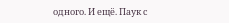одного. И ещё. Паук с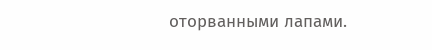оторванными лапами.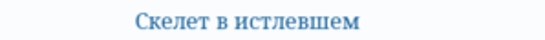Скелет в истлевшем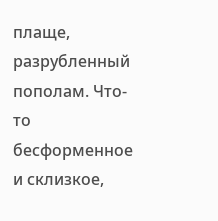плаще, разрубленный пополам. Что-то бесформенное и склизкое,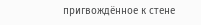пригвождённое к стене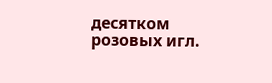десятком розовых игл.